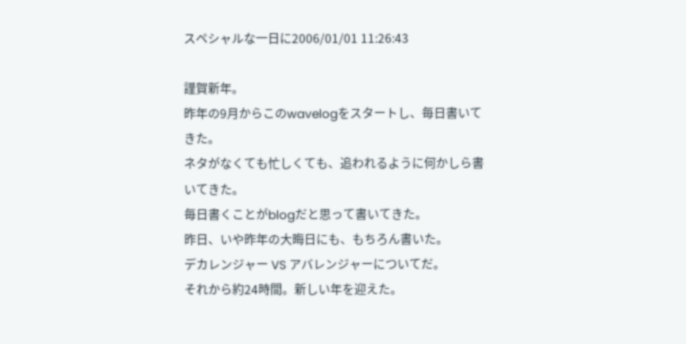スペシャルな一日に2006/01/01 11:26:43

謹賀新年。
昨年の9月からこのwavelogをスタートし、毎日書いてきた。
ネタがなくても忙しくても、追われるように何かしら書いてきた。
毎日書くことがblogだと思って書いてきた。
昨日、いや昨年の大晦日にも、もちろん書いた。
デカレンジャー VS アバレンジャーについてだ。
それから約24時間。新しい年を迎えた。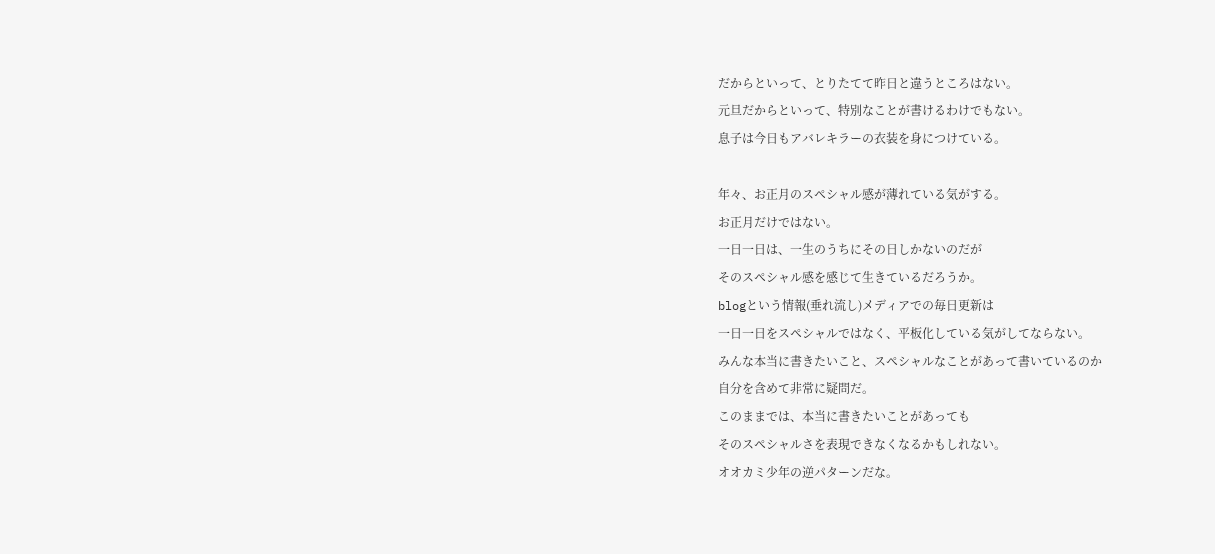だからといって、とりたてて昨日と違うところはない。
元旦だからといって、特別なことが書けるわけでもない。
息子は今日もアバレキラーの衣装を身につけている。

年々、お正月のスペシャル感が薄れている気がする。
お正月だけではない。
一日一日は、一生のうちにその日しかないのだが
そのスペシャル感を感じて生きているだろうか。
blogという情報(垂れ流し)メディアでの毎日更新は
一日一日をスペシャルではなく、平板化している気がしてならない。
みんな本当に書きたいこと、スペシャルなことがあって書いているのか
自分を含めて非常に疑問だ。
このままでは、本当に書きたいことがあっても
そのスペシャルさを表現できなくなるかもしれない。
オオカミ少年の逆パターンだな。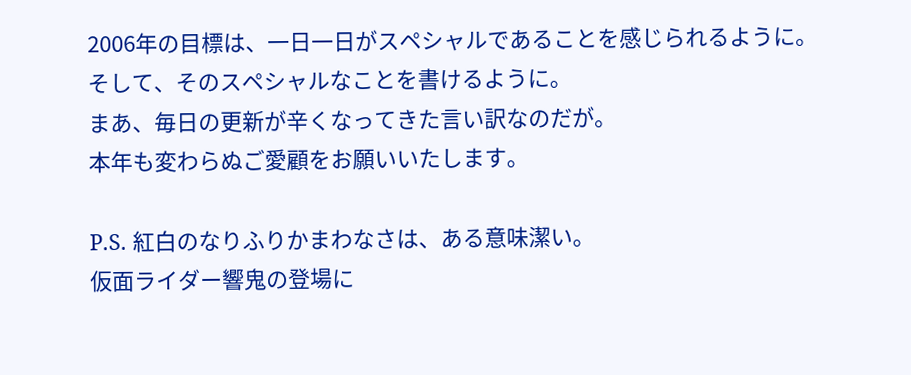2006年の目標は、一日一日がスペシャルであることを感じられるように。
そして、そのスペシャルなことを書けるように。
まあ、毎日の更新が辛くなってきた言い訳なのだが。
本年も変わらぬご愛顧をお願いいたします。

P.S. 紅白のなりふりかまわなさは、ある意味潔い。
仮面ライダー響鬼の登場に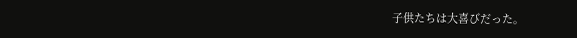子供たちは大喜びだった。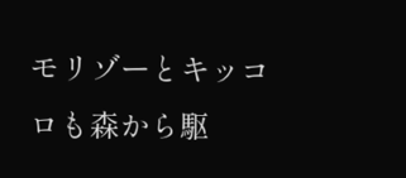モリゾーとキッコロも森から駆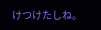けつけたしね。